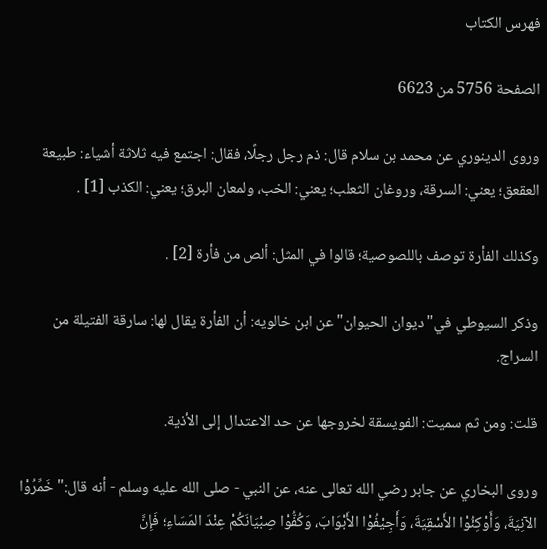فهرس الكتاب

الصفحة 5756 من 6623

وروى الدينوري عن محمد بن سلام قال: ذم رجل رجلًا، فقال: اجتمع فيه ثلاثة أشياء: طبيعة العقعق؛ يعني: السرقة، وروغان الثعلب؛ يعني: الخب، ولمعان البرق؛ يعني: الكذب [1] .

وكذلك الفأرة توصف باللصوصية؛ قالوا في المثل: ألص من فأرة [2] .

وذكر السيوطي في"ديوان الحيوان"عن ابن خالويه: أن الفأرة يقال لها: سارقة الفتيلة من السراج.

قلت: ومن ثم سميت: الفويسقة لخروجها عن حد الاعتدال إلى الأذية.

وروى البخاري عن جابر رضي الله تعالى عنه، عن النبي - صلى الله عليه وسلم - أنه قال:"خَمِّرُوْا الآنِيَةَ، وَأَوْكِئُوْا الأَسْقِيَةَ، وَأَجِيْفُوْا الأَبْوَابَ، وَكُفُّوْا صِبْيَانَكُمْ عِنْدَ المَسَاءِ؛ فَإِنَّ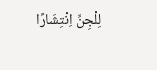لِلْجِنِّ اِنْتِشَارًا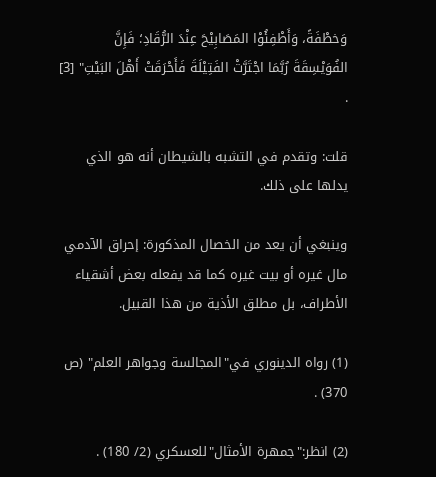وَخطْفَةً، وَأَطْفِئُوْا المَصَابِيْحَ عِنْدَ الرُّقَادِ؛ فَإِنَّ الفُوَيْسِقَةَ رُبَّمَا اجْتَرَّتْ الفَتِيْلَةَ فَأَحْرَقَتْ أَهْلَ البَيْتِ" [3] .

قلت: وتقدم في التشبه بالشيطان أنه هو الذي يدلها على ذلك.

وينبغي أن يعد من الخصال المذكورة: إحراق الآدمي مال غيره أو بيت غيره كما قد يفعله بعض أشقياء الأطراف، بل مطلق الأذية من هذا القبيل.

(1) رواه الدينوري في"المجالسة وجواهر العلم" (ص 370) .

(2) انظر:"جمهرة الأمثال"للعسكري (2/ 180) .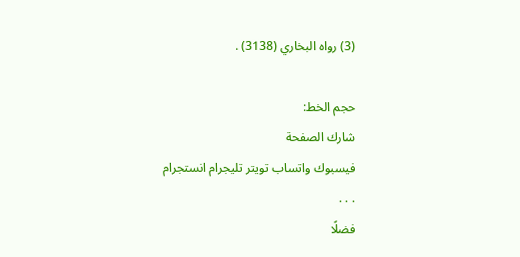(3) رواه البخاري (3138) .

حجم الخط:
شارك الصفحة
فيسبوك واتساب تويتر تليجرام انستجرام
. . .
فضلًا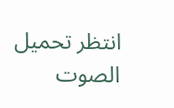انتظر تحميل الصوت